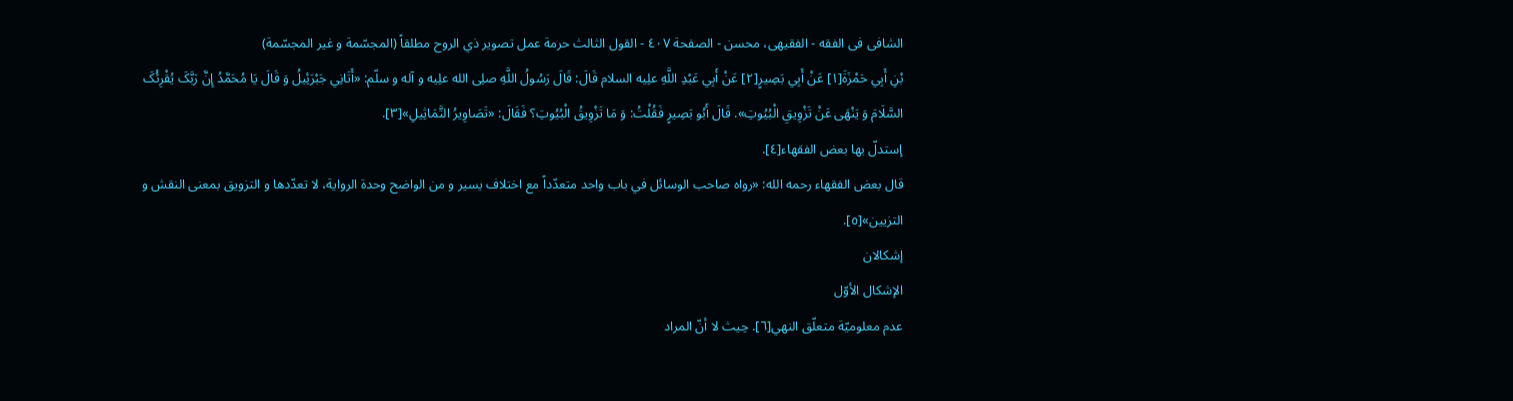الشافی فی الفقه - الفقیهی، محسن - الصفحة ٤٠٧ - القول الثالث حرمة عمل تصویر ذي الروح مطلقاً (المجسّمة و غیر المجسّمة)
بْنِ أَبِي حَمْزَةَ[١] عَنْ أَبِي بَصِيرٍ[٢] عَنْ أَبِي عَبْدِ اللَّهِ علِیه السلام قَالَ: قَالَ رَسُولُ اللَّهِ صلِی الله علِیه و آله و سلّم: «أَتَانِي جَبْرَئِيلُ وَ قَالَ يَا مُحَمَّدُ إِنَّ رَبَّکَ يُقْرِئُکَ السَّلَامَ وَ يَنْهَى عَنْ تَزْوِيقِ الْبُيُوتِ». قَالَ أَبُو بَصِيرٍ فَقُلْتُ: وَ مَا تَزْوِيقُ الْبُيُوتِ؟ فَقَالَ: «تَصَاوِيرُ التَّمَاثِيلِ»[٣].
إستدلّ بها بعض الفقهاء[٤].
قال بعض الفقهاء رحمه الله: «رواه صاحب الوسائل في باب واحد متعدّداً مع اختلاف يسير و من الواضح وحدة الرواية، لا تعدّدها و التزويق بمعنى النقش و التزيين»[٥].
إشکالان
الإشکال الأوّل
عدم معلوميّة متعلّق النهي[٦]. حِیث لا أنّ المراد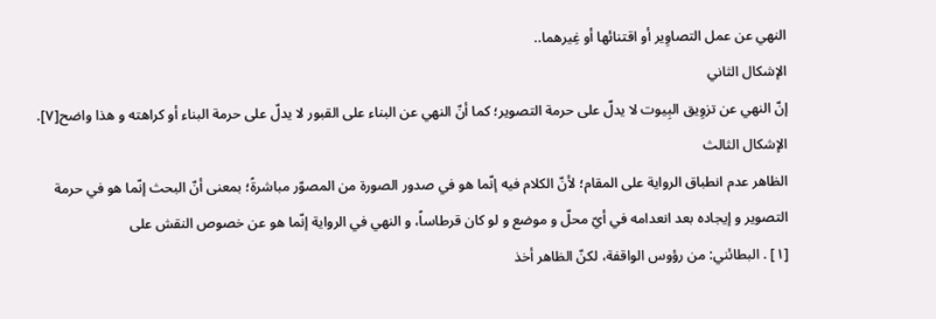النهي عن عمل التصاوِیر أو اقتنائها أو غِیرهما..
الإشکال الثاني
إنّ النهي عن تزوِیق البِیوت لا يدلّ على حرمة التصوير؛ كما أنّ النهي عن البناء على القبور لا يدلّ على حرمة البناء أو كراهته و هذا واضح[٧].
الإشکال الثالث
الظاهر عدم انطباق الرواية على المقام؛ لأنّ الكلام فيه إنّما هو في صدور الصورة من المصوّر مباشرةً؛ بمعنى أنّ البحث إنّما هو في حرمة التصوير و إيجاده بعد انعدامه في أيّ محلّ و موضع و لو كان قرطاساً، و النهي في الرواية إنّما هو عن خصوص النقش على
[١] . البطائني: من رؤوس الواقفة، لکنّ الظاهر أخذ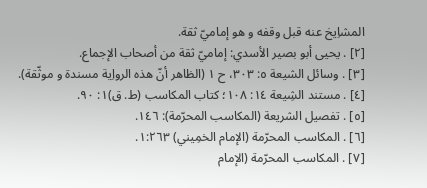المشاِیخ عنه قبل وقفه و هو إماميّ ثقة.
[٢] . يحيى أبو بصير الأسدي: إماميّ ثقة من أصحاب الإجماع.
[٣] . وسائل الشيعة ٥: ٣٠٣، ح ١ (الظاهر أنّ هذه الرواِیة مسندة و موثّقة).
[٤] . مستند الشِیعة ١٤: ١٠٨؛ کتاب المکاسب (ط. ق)١: ٩٠.
[٥] . تفصيل الشريعة (المكاسب المحرّمة): ١٤٦.
[٦] . المكاسب المحرّمة (الإمام الخمِیني) ١:٢٦٣.
[٧] . المكاسب المحرّمة (الإمام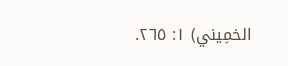الخمِیني) ١: ٢٦٥.